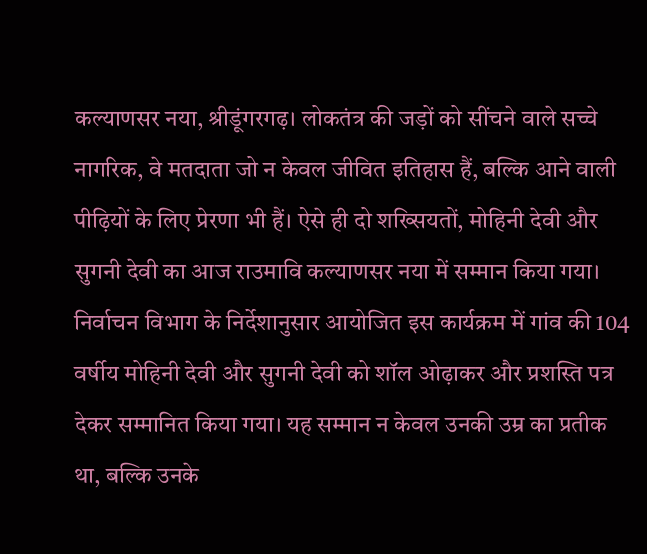कल्याणसर नया, श्रीडूंगरगढ़। लोकतंत्र की जड़ों को सींचने वाले सच्चे नागरिक, वे मतदाता जो न केवल जीवित इतिहास हैं, बल्कि आने वाली पीढ़ियों के लिए प्रेरणा भी हैं। ऐसे ही दो शख्सियतों, मोहिनी देवी और सुगनी देवी का आज राउमावि कल्याणसर नया में सम्मान किया गया।
निर्वाचन विभाग के निर्देशानुसार आयोजित इस कार्यक्रम में गांव की 104 वर्षीय मोहिनी देवी और सुगनी देवी को शॉल ओढ़ाकर और प्रशस्ति पत्र देकर सम्मानित किया गया। यह सम्मान न केवल उनकी उम्र का प्रतीक था, बल्कि उनके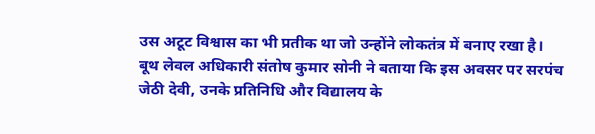उस अटूट विश्वास का भी प्रतीक था जो उन्होंने लोकतंत्र में बनाए रखा है।
बूथ लेवल अधिकारी संतोष कुमार सोनी ने बताया कि इस अवसर पर सरपंच जेठी देवी, उनके प्रतिनिधि और विद्यालय के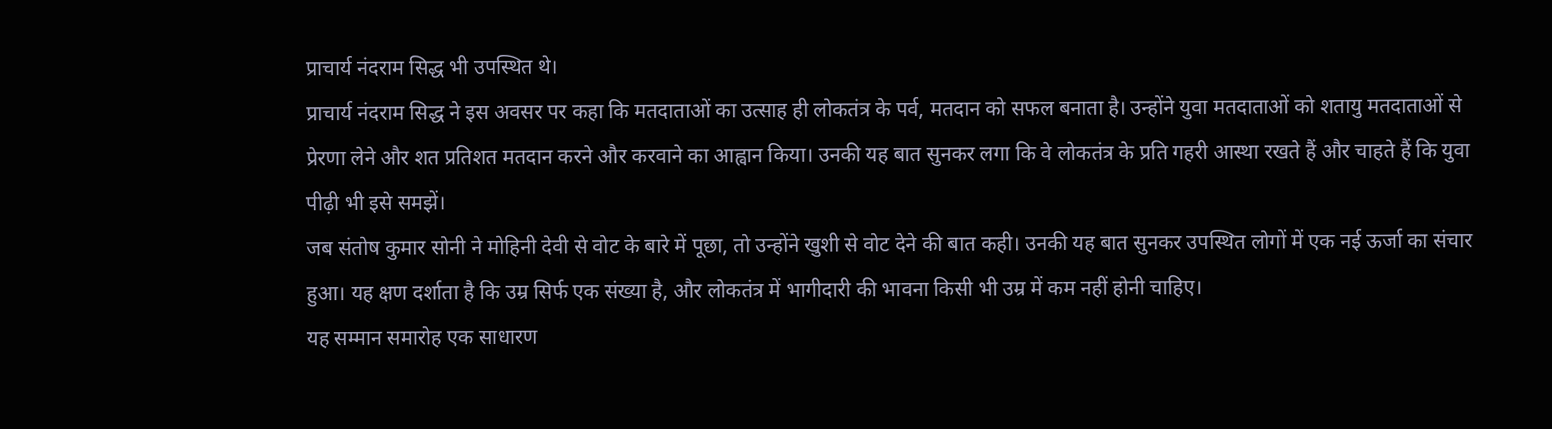प्राचार्य नंदराम सिद्ध भी उपस्थित थे।
प्राचार्य नंदराम सिद्ध ने इस अवसर पर कहा कि मतदाताओं का उत्साह ही लोकतंत्र के पर्व, मतदान को सफल बनाता है। उन्होंने युवा मतदाताओं को शतायु मतदाताओं से प्रेरणा लेने और शत प्रतिशत मतदान करने और करवाने का आह्वान किया। उनकी यह बात सुनकर लगा कि वे लोकतंत्र के प्रति गहरी आस्था रखते हैं और चाहते हैं कि युवा पीढ़ी भी इसे समझें।
जब संतोष कुमार सोनी ने मोहिनी देवी से वोट के बारे में पूछा, तो उन्होंने खुशी से वोट देने की बात कही। उनकी यह बात सुनकर उपस्थित लोगों में एक नई ऊर्जा का संचार हुआ। यह क्षण दर्शाता है कि उम्र सिर्फ एक संख्या है, और लोकतंत्र में भागीदारी की भावना किसी भी उम्र में कम नहीं होनी चाहिए।
यह सम्मान समारोह एक साधारण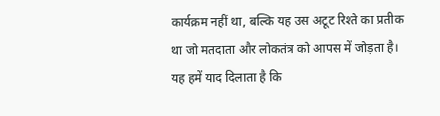कार्यक्रम नहीं था, बल्कि यह उस अटूट रिश्ते का प्रतीक था जो मतदाता और लोकतंत्र को आपस में जोड़ता है। यह हमें याद दिलाता है कि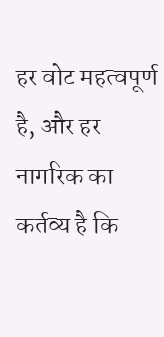हर वोट महत्वपूर्ण है, और हर नागरिक का कर्तव्य है कि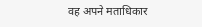वह अपने मताधिकार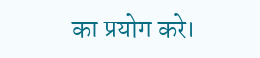का प्रयोग करे।